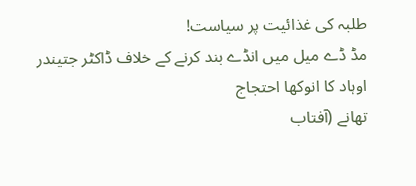طلبہ کی غذائیت پر سیاست!
مڈ ڈے میل میں انڈے بند کرنے کے خلاف ڈاکٹر جتیندر اوہاد کا انوکھا احتجاج
تھانے (آفتاب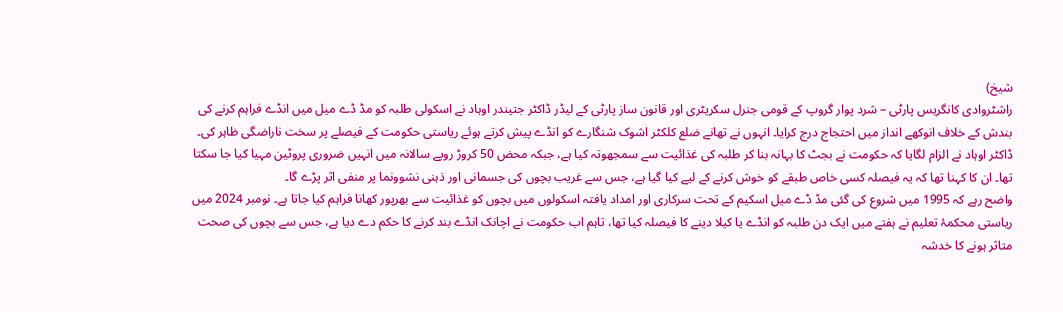شیخ)
راشٹروادی کانگریس پارٹی – شرد پوار گروپ کے قومی جنرل سکریٹری اور قانون ساز پارٹی کے لیڈر ڈاکٹر جتیندر اوہاد نے اسکولی طلبہ کو مڈ ڈے میل میں انڈے فراہم کرنے کی بندش کے خلاف انوکھے انداز میں احتجاج درج کرایا۔ انہوں نے تھانے ضلع کلکٹر اشوک شنگارے کو انڈے پیش کرتے ہوئے ریاستی حکومت کے فیصلے پر سخت ناراضگی ظاہر کی۔
ڈاکٹر اوہاد نے الزام لگایا کہ حکومت نے بجٹ کا بہانہ بنا کر طلبہ کی غذائیت سے سمجھوتہ کیا ہے، جبکہ محض 50 کروڑ روپے سالانہ میں انہیں ضروری پروٹین مہیا کیا جا سکتا تھا۔ ان کا کہنا تھا کہ یہ فیصلہ کسی خاص طبقے کو خوش کرنے کے لیے کیا گیا ہے، جس سے غریب بچوں کی جسمانی اور ذہنی نشوونما پر منفی اثر پڑے گا۔
واضح رہے کہ 1995 میں شروع کی گئی مڈ ڈے میل اسکیم کے تحت سرکاری اور امداد یافتہ اسکولوں میں بچوں کو غذائیت سے بھرپور کھانا فراہم کیا جاتا ہے۔ نومبر 2024 میں ریاستی محکمۂ تعلیم نے ہفتے میں ایک دن طلبہ کو انڈے یا کیلا دینے کا فیصلہ کیا تھا، تاہم اب حکومت نے اچانک انڈے بند کرنے کا حکم دے دیا ہے، جس سے بچوں کی صحت متاثر ہونے کا خدشہ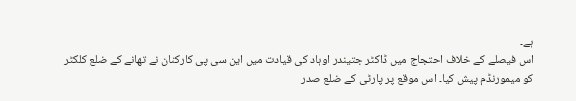ہے۔
اس فیصلے کے خلاف احتجاج میں ڈاکٹر جتیندر اوہاد کی قیادت میں این سی پی کارکنان نے تھانے کے ضلع کلکٹر کو میمورنڈم پیش کیا۔ اس موقع پر پارٹی کے ضلع صدر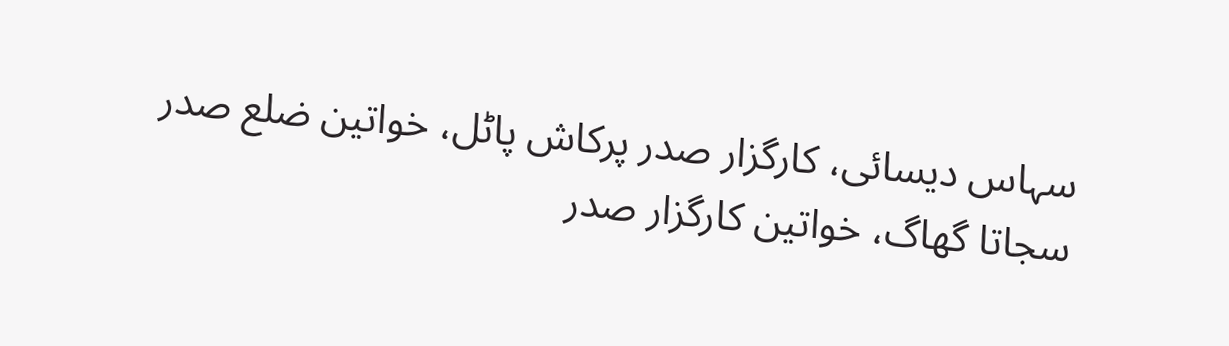سہاس دیسائی، کارگزار صدر پرکاش پاٹل، خواتین ضلع صدر سجاتا گھاگ، خواتین کارگزار صدر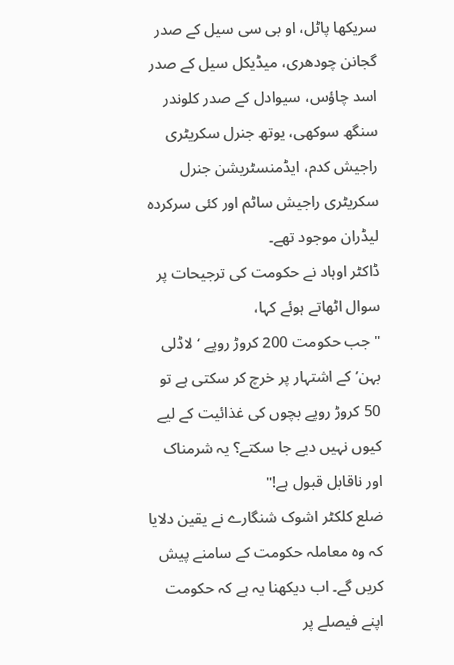سریکھا پاٹل، او بی سی سیل کے صدر گجانن چودھری، میڈیکل سیل کے صدر اسد چاؤس، سیوادل کے صدر کلوندر سنگھ سوکھی، یوتھ جنرل سکریٹری راجیش کدم، ایڈمنسٹریشن جنرل سکریٹری راجیش ساٹم اور کئی سرکردہ لیڈران موجود تھے۔
ڈاکٹر اوہاد نے حکومت کی ترجیحات پر سوال اٹھاتے ہوئے کہا،
"جب حکومت 200 کروڑ روپے ‘لاڈلی بہن’ کے اشتہار پر خرچ کر سکتی ہے تو 50 کروڑ روپے بچوں کی غذائیت کے لیے کیوں نہیں دیے جا سکتے؟ یہ شرمناک اور ناقابل قبول ہے!"
ضلع کلکٹر اشوک شنگارے نے یقین دلایا کہ وہ معاملہ حکومت کے سامنے پیش کریں گے۔ اب دیکھنا یہ ہے کہ حکومت اپنے فیصلے پر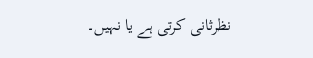نظرثانی کرتی ہے یا نہیں۔